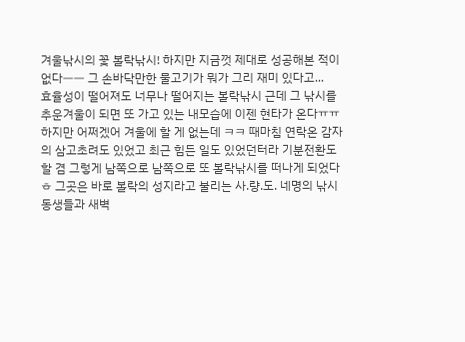겨울낚시의 꽃 볼락낚시! 하지만 지금껏 제대로 성공해본 적이 없다ㅡㅡ 그 손바닥만한 물고기가 뭐가 그리 재미 있다고...
효율성이 떨어져도 너무나 떨어지는 볼락낚시 근데 그 낚시를 추운겨울이 되면 또 가고 있는 내모습에 이젠 현타가 온다ㅠㅠ 하지만 어쩌겠어 겨울에 할 게 없는데 ㅋㅋ 때마침 연락온 감자의 삼고초려도 있었고 최근 힘든 일도 있었던터라 기분전환도 할 겸 그렇게 남쪽으로 남쪽으로 또 볼락낚시를 떠나게 되었다 ㅎ 그곳은 바로 볼락의 성지라고 불리는 사.량.도. 네명의 낚시 동생들과 새벽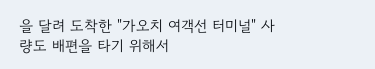을 달려 도착한 "가오치 여객선 터미널" 사량도 배편을 타기 위해서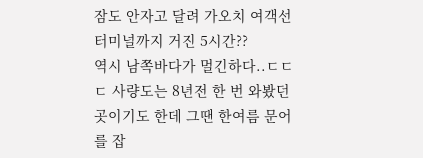잠도 안자고 달려 가오치 여객선 터미널까지 거진 5시간??
역시 남쪽바다가 멀긴하다..ㄷㄷㄷ 사량도는 8년전 한 번 와봤던 곳이기도 한데 그땐 한여름 문어를 잡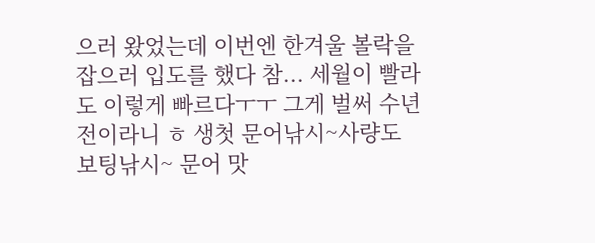으러 왔었는데 이번엔 한겨울 볼락을 잡으러 입도를 했다 참... 세월이 빨라도 이렇게 빠르다ㅜㅜ 그게 벌써 수년전이라니 ㅎ 생첫 문어낚시~사량도 보팅낚시~ 문어 맛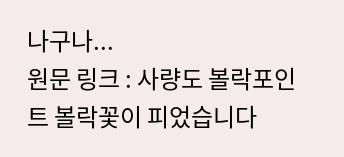나구나...
원문 링크 : 사량도 볼락포인트 볼락꽃이 피었습니다